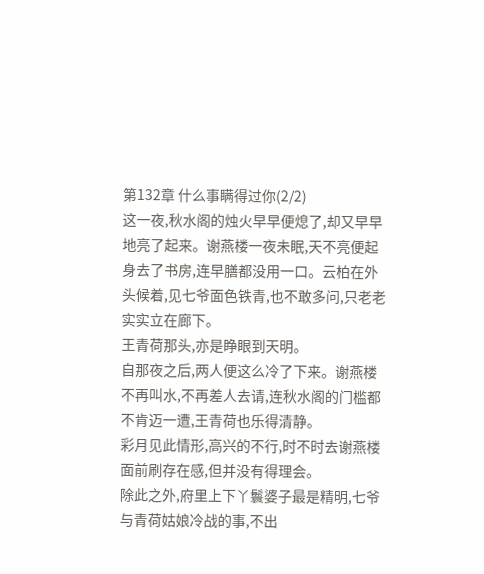第132章 什么事瞒得过你(2/2)
这一夜,秋水阁的烛火早早便熄了,却又早早地亮了起来。谢燕楼一夜未眠,天不亮便起身去了书房,连早膳都没用一口。云柏在外头候着,见七爷面色铁青,也不敢多问,只老老实实立在廊下。
王青荷那头,亦是睁眼到天明。
自那夜之后,两人便这么冷了下来。谢燕楼不再叫水,不再差人去请,连秋水阁的门槛都不肯迈一遭,王青荷也乐得清静。
彩月见此情形,高兴的不行,时不时去谢燕楼面前刷存在感,但并没有得理会。
除此之外,府里上下丫鬟婆子最是精明,七爷与青荷姑娘冷战的事,不出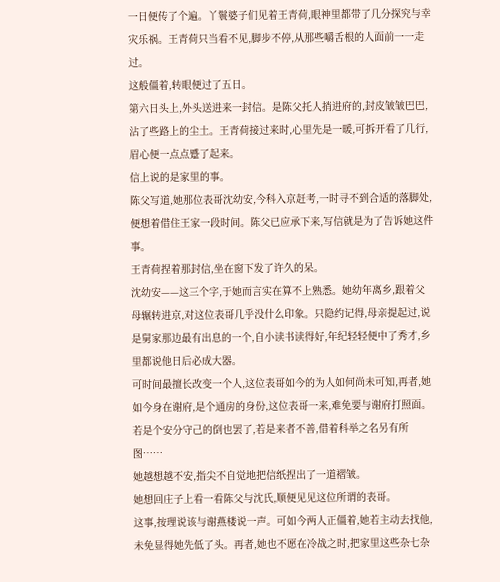一日便传了个遍。丫鬟婆子们见着王青荷,眼神里都带了几分探究与幸灾乐祸。王青荷只当看不见,脚步不停,从那些嚼舌根的人面前一一走过。
这般僵着,转眼便过了五日。
第六日头上,外头送进来一封信。是陈父托人捎进府的,封皮皱皱巴巴,沾了些路上的尘土。王青荷接过来时,心里先是一暖,可拆开看了几行,眉心便一点点蹙了起来。
信上说的是家里的事。
陈父写道,她那位表哥沈幼安,今科入京赶考,一时寻不到合适的落脚处,便想着借住王家一段时间。陈父已应承下来,写信就是为了告诉她这件事。
王青荷捏着那封信,坐在窗下发了许久的呆。
沈幼安——这三个字,于她而言实在算不上熟悉。她幼年离乡,跟着父母辗转进京,对这位表哥几乎没什么印象。只隐约记得,母亲提起过,说是舅家那边最有出息的一个,自小读书读得好,年纪轻轻便中了秀才,乡里都说他日后必成大器。
可时间最擅长改变一个人,这位表哥如今的为人如何尚未可知,再者,她如今身在谢府,是个通房的身份,这位表哥一来,难免要与谢府打照面。若是个安分守己的倒也罢了,若是来者不善,借着科举之名另有所图……
她越想越不安,指尖不自觉地把信纸捏出了一道褶皱。
她想回庄子上看一看陈父与沈氏,顺便见见这位所谓的表哥。
这事,按理说该与谢燕楼说一声。可如今两人正僵着,她若主动去找他,未免显得她先低了头。再者,她也不愿在冷战之时,把家里这些杂七杂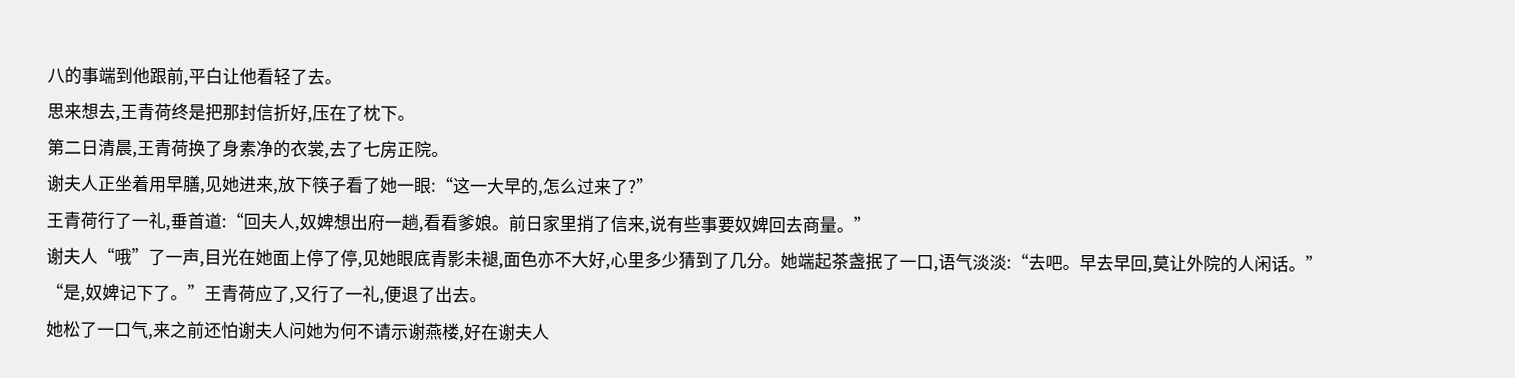八的事端到他跟前,平白让他看轻了去。
思来想去,王青荷终是把那封信折好,压在了枕下。
第二日清晨,王青荷换了身素净的衣裳,去了七房正院。
谢夫人正坐着用早膳,见她进来,放下筷子看了她一眼:“这一大早的,怎么过来了?”
王青荷行了一礼,垂首道:“回夫人,奴婢想出府一趟,看看爹娘。前日家里捎了信来,说有些事要奴婢回去商量。”
谢夫人“哦”了一声,目光在她面上停了停,见她眼底青影未褪,面色亦不大好,心里多少猜到了几分。她端起茶盏抿了一口,语气淡淡:“去吧。早去早回,莫让外院的人闲话。”
“是,奴婢记下了。”王青荷应了,又行了一礼,便退了出去。
她松了一口气,来之前还怕谢夫人问她为何不请示谢燕楼,好在谢夫人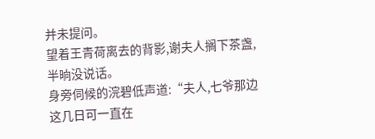并未提问。
望着王青荷离去的背影,谢夫人搁下茶盏,半晌没说话。
身旁伺候的浣碧低声道:“夫人,七爷那边这几日可一直在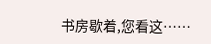书房歇着,您看这……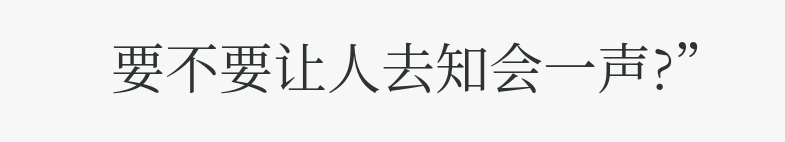要不要让人去知会一声?”